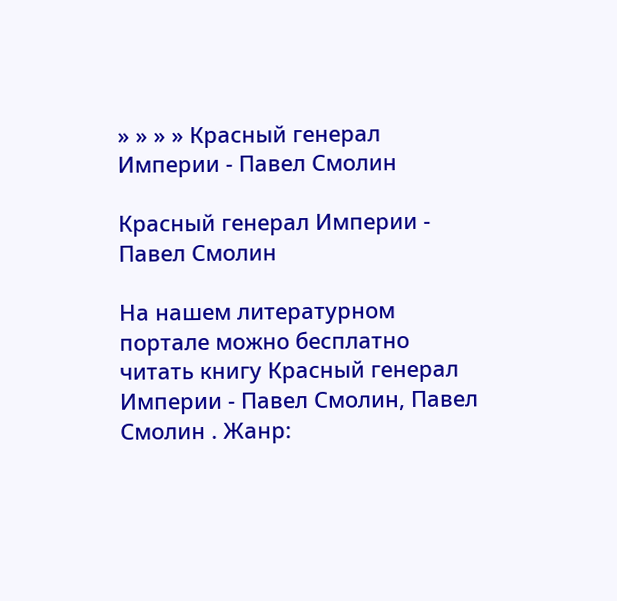» » » » Красный генерал Империи - Павел Смолин

Красный генерал Империи - Павел Смолин

На нашем литературном портале можно бесплатно читать книгу Красный генерал Империи - Павел Смолин, Павел Смолин . Жанр: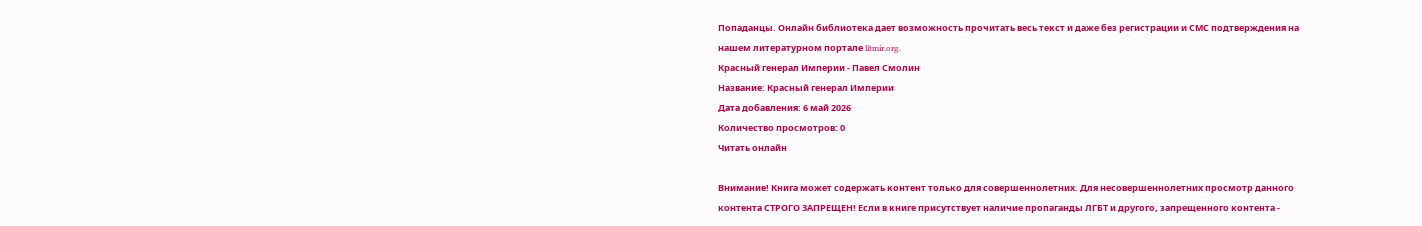Попаданцы. Онлайн библиотека дает возможность прочитать весь текст и даже без регистрации и СМС подтверждения на нашем литературном портале litmir.org.
Красный генерал Империи - Павел Смолин
Название: Красный генерал Империи
Дата добавления: 6 май 2026
Количество просмотров: 0
Читать онлайн

Внимание! Книга может содержать контент только для совершеннолетних. Для несовершеннолетних просмотр данного контента СТРОГО ЗАПРЕЩЕН! Если в книге присутствует наличие пропаганды ЛГБТ и другого, запрещенного контента -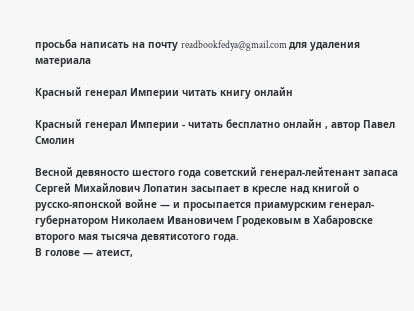просьба написать на почту readbookfedya@gmail.com для удаления материала

Красный генерал Империи читать книгу онлайн

Красный генерал Империи - читать бесплатно онлайн , автор Павел Смолин

Весной девяносто шестого года советский генерал-лейтенант запаса Сергей Михайлович Лопатин засыпает в кресле над книгой о русско-японской войне — и просыпается приамурским генерал-губернатором Николаем Ивановичем Гродековым в Хабаровске второго мая тысяча девятисотого года.
В голове — атеист,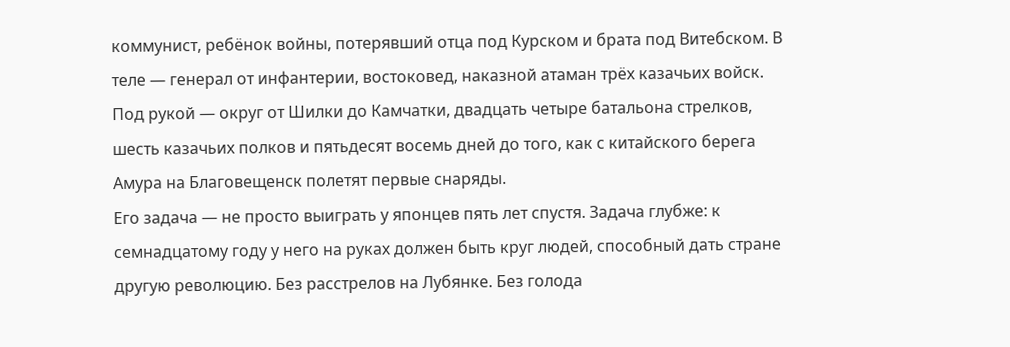коммунист, ребёнок войны, потерявший отца под Курском и брата под Витебском. В теле — генерал от инфантерии, востоковед, наказной атаман трёх казачьих войск. Под рукой — округ от Шилки до Камчатки, двадцать четыре батальона стрелков, шесть казачьих полков и пятьдесят восемь дней до того, как с китайского берега Амура на Благовещенск полетят первые снаряды.
Его задача — не просто выиграть у японцев пять лет спустя. Задача глубже: к семнадцатому году у него на руках должен быть круг людей, способный дать стране другую революцию. Без расстрелов на Лубянке. Без голода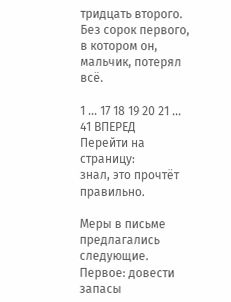тридцать второго. Без сорок первого, в котором он, мальчик, потерял всё.

1 ... 17 18 19 20 21 ... 41 ВПЕРЕД
Перейти на страницу:
знал, это прочтёт правильно.

Меры в письме предлагались следующие. Первое: довести запасы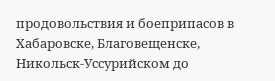продовольствия и боеприпасов в Хабаровске, Благовещенске, Никольск-Уссурийском до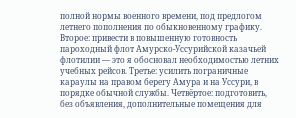полной нормы военного времени, под предлогом летнего пополнения по обыкновенному графику. Второе: привести в повышенную готовность пароходный флот Амурско-Уссурийской казачьей флотилии — это я обосновал необходимостью летних учебных рейсов. Третье: усилить пограничные караулы на правом берегу Амура и на Уссури, в порядке обычной службы. Четвёртое: подготовить, без объявления, дополнительные помещения для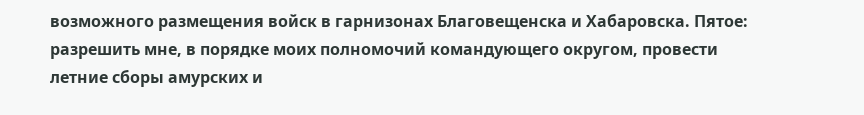возможного размещения войск в гарнизонах Благовещенска и Хабаровска. Пятое: разрешить мне, в порядке моих полномочий командующего округом, провести летние сборы амурских и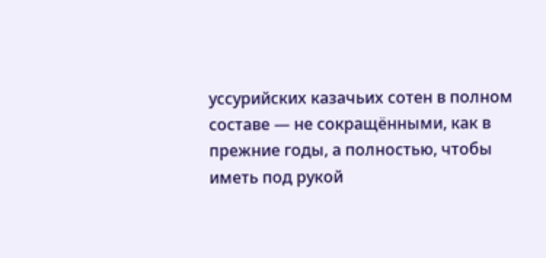уссурийских казачьих сотен в полном составе — не сокращёнными, как в прежние годы, а полностью, чтобы иметь под рукой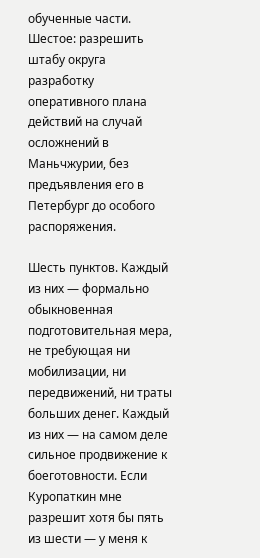обученные части. Шестое: разрешить штабу округа разработку оперативного плана действий на случай осложнений в Маньчжурии, без предъявления его в Петербург до особого распоряжения.

Шесть пунктов. Каждый из них — формально обыкновенная подготовительная мера, не требующая ни мобилизации, ни передвижений, ни траты больших денег. Каждый из них — на самом деле сильное продвижение к боеготовности. Если Куропаткин мне разрешит хотя бы пять из шести — у меня к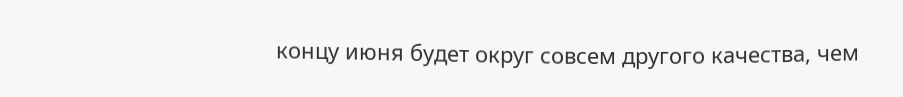концу июня будет округ совсем другого качества, чем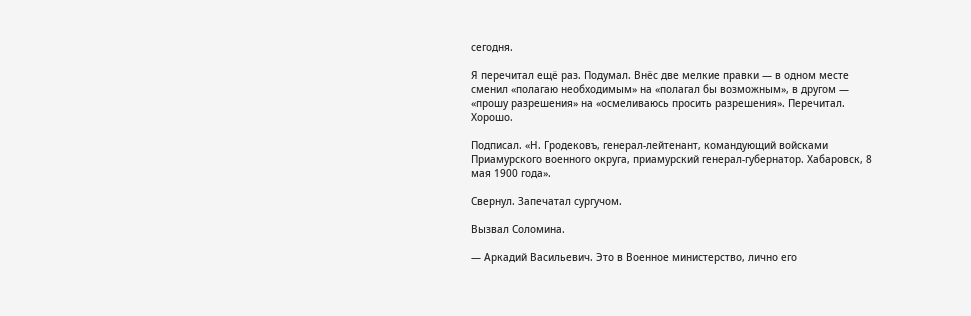сегодня.

Я перечитал ещё раз. Подумал. Внёс две мелкие правки — в одном месте сменил «полагаю необходимым» на «полагал бы возможным», в другом — «прошу разрешения» на «осмеливаюсь просить разрешения». Перечитал. Хорошо.

Подписал. «Н. Гродековъ, генерал-лейтенант, командующий войсками Приамурского военного округа, приамурский генерал-губернатор. Хабаровск, 8 мая 1900 года».

Свернул. Запечатал сургучом.

Вызвал Соломина.

— Аркадий Васильевич. Это в Военное министерство, лично его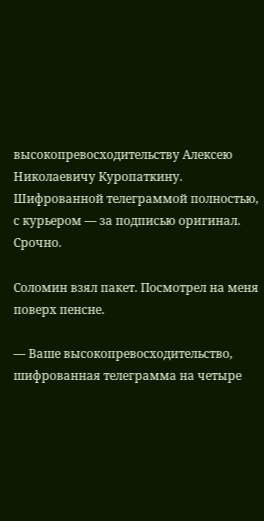высокопревосходительству Алексею Николаевичу Куропаткину. Шифрованной телеграммой полностью, с курьером — за подписью оригинал. Срочно.

Соломин взял пакет. Посмотрел на меня поверх пенсне.

— Ваше высокопревосходительство, шифрованная телеграмма на четыре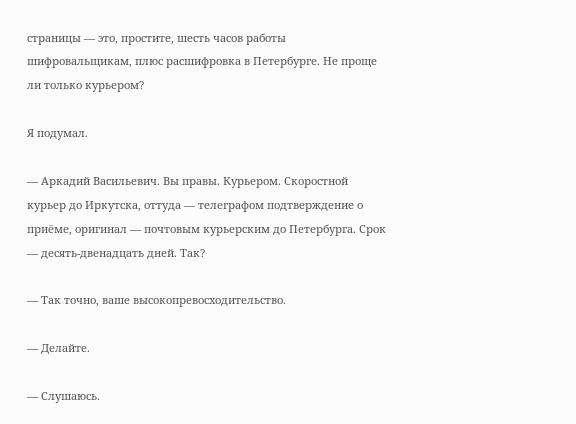страницы — это, простите, шесть часов работы шифровальщикам, плюс расшифровка в Петербурге. Не проще ли только курьером?

Я подумал.

— Аркадий Васильевич. Вы правы. Курьером. Скоростной курьер до Иркутска, оттуда — телеграфом подтверждение о приёме, оригинал — почтовым курьерским до Петербурга. Срок — десять-двенадцать дней. Так?

— Так точно, ваше высокопревосходительство.

— Делайте.

— Слушаюсь.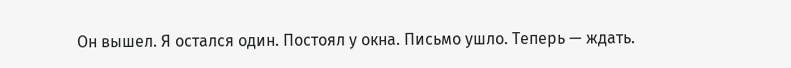Он вышел. Я остался один. Постоял у окна. Письмо ушло. Теперь — ждать.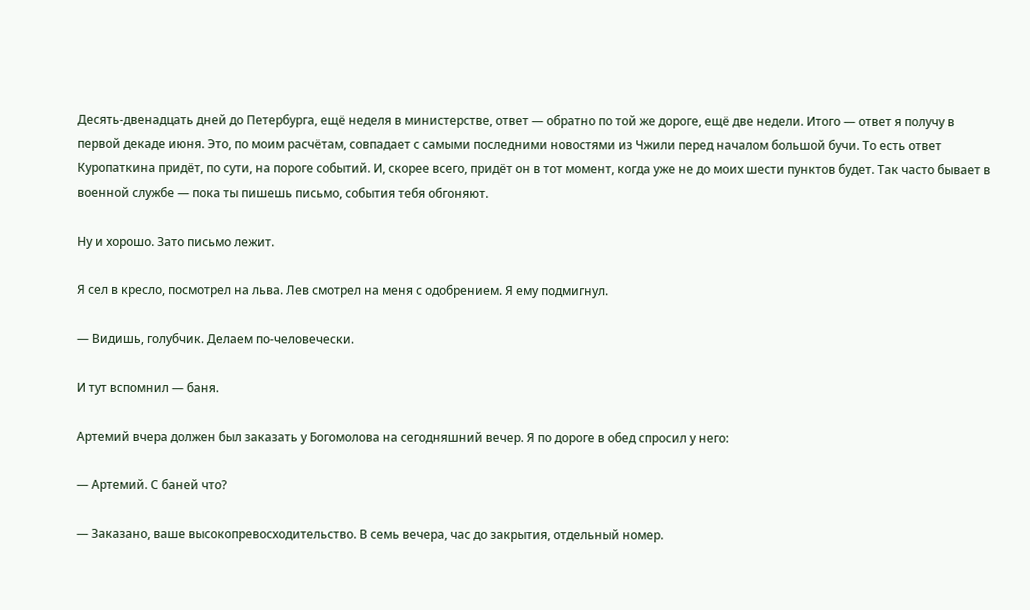Десять-двенадцать дней до Петербурга, ещё неделя в министерстве, ответ — обратно по той же дороге, ещё две недели. Итого — ответ я получу в первой декаде июня. Это, по моим расчётам, совпадает с самыми последними новостями из Чжили перед началом большой бучи. То есть ответ Куропаткина придёт, по сути, на пороге событий. И, скорее всего, придёт он в тот момент, когда уже не до моих шести пунктов будет. Так часто бывает в военной службе — пока ты пишешь письмо, события тебя обгоняют.

Ну и хорошо. Зато письмо лежит.

Я сел в кресло, посмотрел на льва. Лев смотрел на меня с одобрением. Я ему подмигнул.

— Видишь, голубчик. Делаем по-человечески.

И тут вспомнил — баня.

Артемий вчера должен был заказать у Богомолова на сегодняшний вечер. Я по дороге в обед спросил у него:

— Артемий. С баней что?

— Заказано, ваше высокопревосходительство. В семь вечера, час до закрытия, отдельный номер.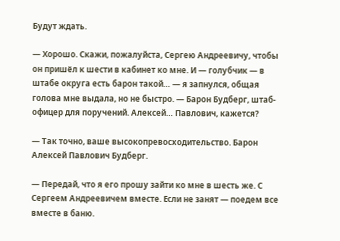Будут ждать.

— Хорошо. Скажи, пожалуйста, Сергею Андреевичу, чтобы он пришёл к шести в кабинет ко мне. И — голубчик — в штабе округа есть барон такой… — я запнулся, общая голова мне выдала, но не быстро. — Барон Будберг, штаб-офицер для поручений. Алексей… Павлович, кажется?

— Так точно, ваше высокопревосходительство. Барон Алексей Павлович Будберг.

— Передай, что я его прошу зайти ко мне в шесть же. С Сергеем Андреевичем вместе. Если не занят — поедем все вместе в баню.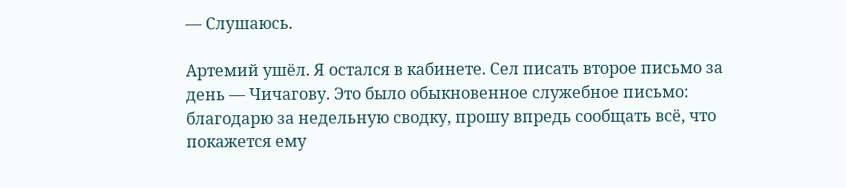— Слушаюсь.

Артемий ушёл. Я остался в кабинете. Сел писать второе письмо за день — Чичагову. Это было обыкновенное служебное письмо: благодарю за недельную сводку, прошу впредь сообщать всё, что покажется ему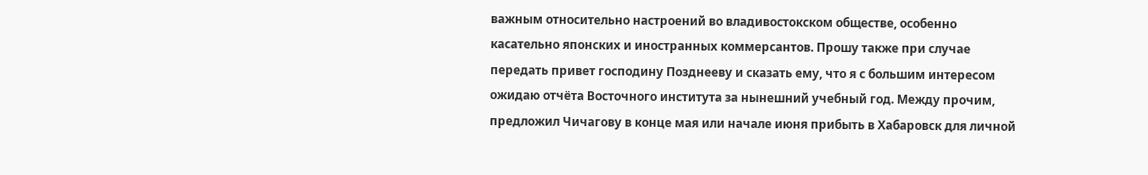важным относительно настроений во владивостокском обществе, особенно касательно японских и иностранных коммерсантов. Прошу также при случае передать привет господину Позднееву и сказать ему, что я с большим интересом ожидаю отчёта Восточного института за нынешний учебный год. Между прочим, предложил Чичагову в конце мая или начале июня прибыть в Хабаровск для личной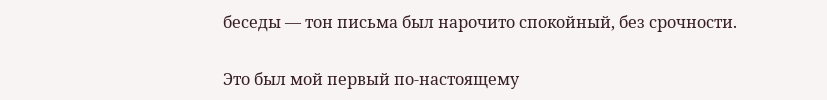беседы — тон письма был нарочито спокойный, без срочности.

Это был мой первый по-настоящему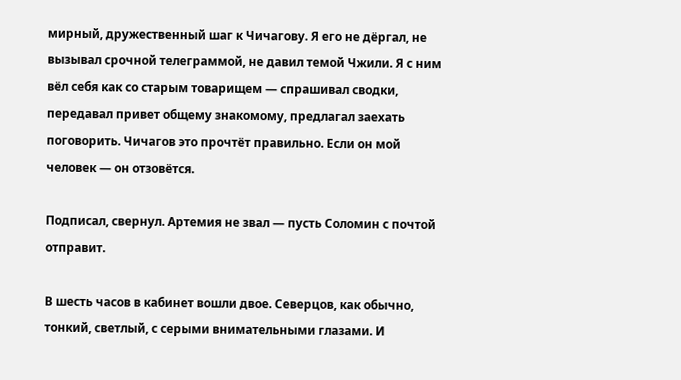мирный, дружественный шаг к Чичагову. Я его не дёргал, не вызывал срочной телеграммой, не давил темой Чжили. Я с ним вёл себя как со старым товарищем — спрашивал сводки, передавал привет общему знакомому, предлагал заехать поговорить. Чичагов это прочтёт правильно. Если он мой человек — он отзовётся.

Подписал, свернул. Артемия не звал — пусть Соломин с почтой отправит.

В шесть часов в кабинет вошли двое. Северцов, как обычно, тонкий, светлый, с серыми внимательными глазами. И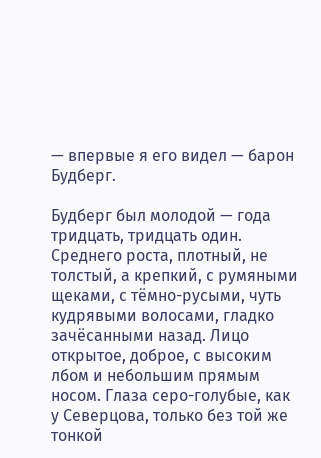— впервые я его видел — барон Будберг.

Будберг был молодой — года тридцать, тридцать один. Среднего роста, плотный, не толстый, а крепкий, с румяными щеками, с тёмно-русыми, чуть кудрявыми волосами, гладко зачёсанными назад. Лицо открытое, доброе, с высоким лбом и небольшим прямым носом. Глаза серо-голубые, как у Северцова, только без той же тонкой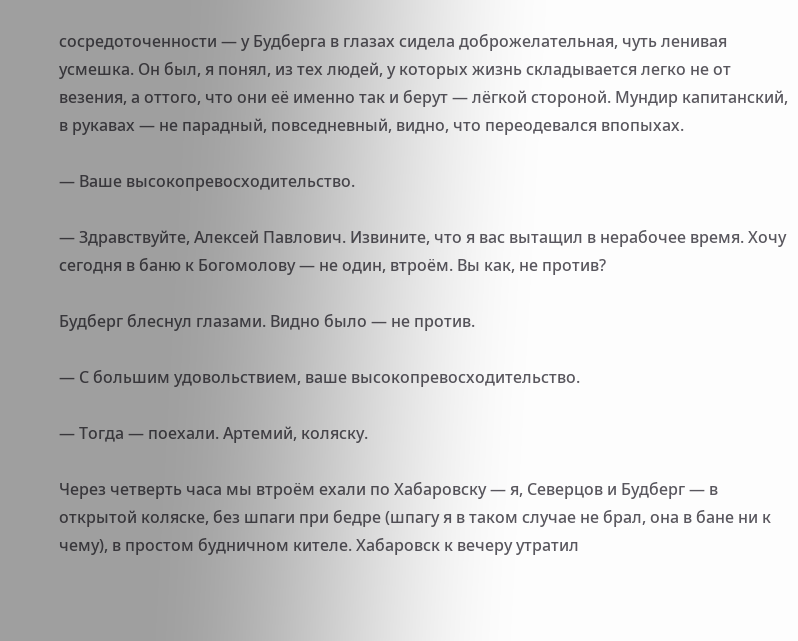сосредоточенности — у Будберга в глазах сидела доброжелательная, чуть ленивая усмешка. Он был, я понял, из тех людей, у которых жизнь складывается легко не от везения, а оттого, что они её именно так и берут — лёгкой стороной. Мундир капитанский, в рукавах — не парадный, повседневный, видно, что переодевался впопыхах.

— Ваше высокопревосходительство.

— Здравствуйте, Алексей Павлович. Извините, что я вас вытащил в нерабочее время. Хочу сегодня в баню к Богомолову — не один, втроём. Вы как, не против?

Будберг блеснул глазами. Видно было — не против.

— С большим удовольствием, ваше высокопревосходительство.

— Тогда — поехали. Артемий, коляску.

Через четверть часа мы втроём ехали по Хабаровску — я, Северцов и Будберг — в открытой коляске, без шпаги при бедре (шпагу я в таком случае не брал, она в бане ни к чему), в простом будничном кителе. Хабаровск к вечеру утратил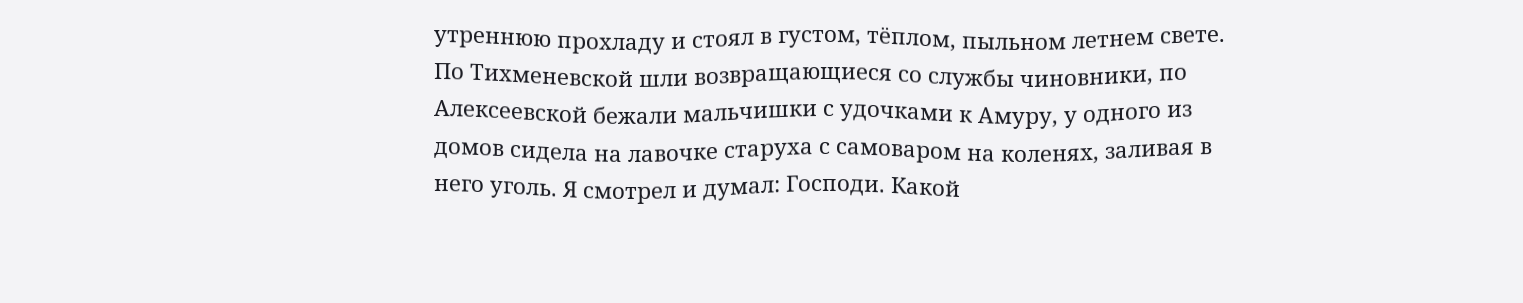утреннюю прохладу и стоял в густом, тёплом, пыльном летнем свете. По Тихменевской шли возвращающиеся со службы чиновники, по Алексеевской бежали мальчишки с удочками к Амуру, у одного из домов сидела на лавочке старуха с самоваром на коленях, заливая в него уголь. Я смотрел и думал: Господи. Какой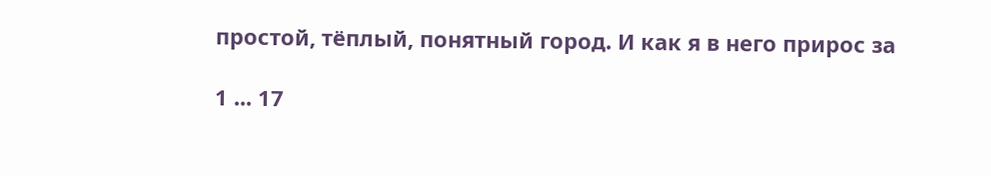простой, тёплый, понятный город. И как я в него прирос за

1 ... 17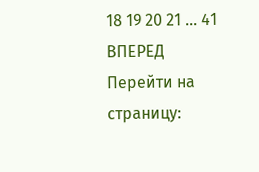18 19 20 21 ... 41 ВПЕРЕД
Перейти на страницу: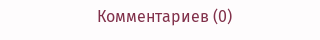Комментариев (0)